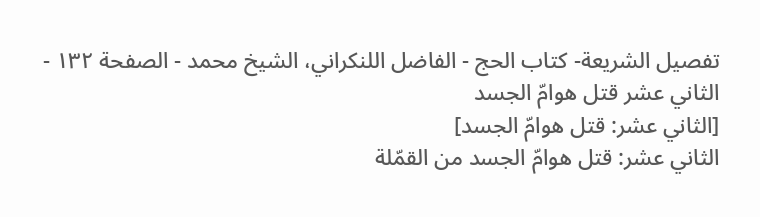تفصيل الشريعة- كتاب الحج - الفاضل اللنكراني، الشيخ محمد - الصفحة ١٣٢ - الثاني عشر قتل هوامّ الجسد
[الثاني عشر: قتل هوامّ الجسد]
الثاني عشر: قتل هوامّ الجسد من القمّلة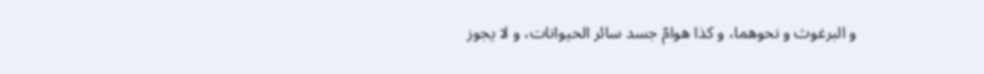و البرغوث و نحوهما، و كذا هوامّ جسد سائر الحيوانات، و لا يجوز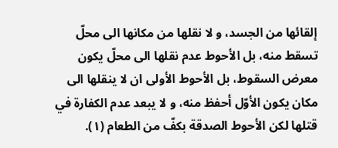إلقائها من الجسد، و لا نقلها من مكانها الى محلّ تسقط منه، بل الأحوط عدم نقلها الى محلّ يكون معرض السقوط، بل الأحوط الأولى ان لا ينقلها الى مكان يكون الأوّل أحفظ منه، و لا يبعد عدم الكفارة في قتلها لكن الأحوط الصدقة بكفّ من الطعام (١).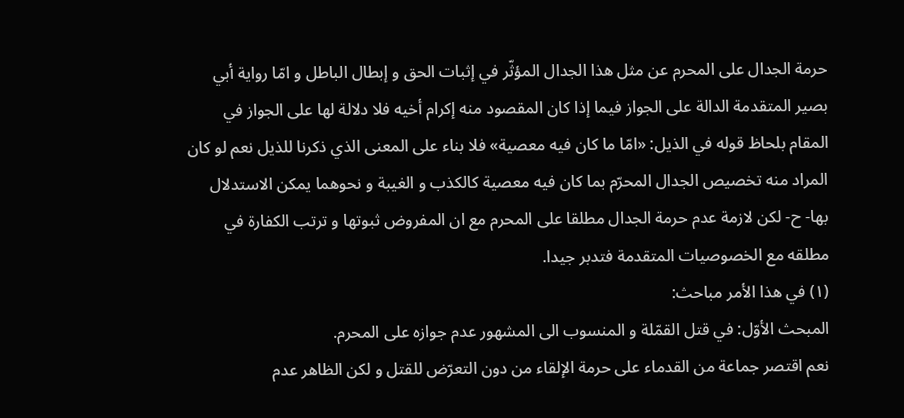حرمة الجدال على المحرم عن مثل هذا الجدال المؤثّر في إثبات الحق و إبطال الباطل و امّا رواية أبي بصير المتقدمة الدالة على الجواز فيما إذا كان المقصود منه إكرام أخيه فلا دلالة لها على الجواز في المقام بلحاظ قوله في الذيل: «امّا ما كان فيه معصية» فلا بناء على المعنى الذي ذكرنا للذيل نعم لو كان المراد منه تخصيص الجدال المحرّم بما كان فيه معصية كالكذب و الغيبة و نحوهما يمكن الاستدلال بها- ح- لكن لازمة عدم حرمة الجدال مطلقا على المحرم مع ان المفروض ثبوتها و ترتب الكفارة في مطلقه مع الخصوصيات المتقدمة فتدبر جيدا.
(١) في هذا الأمر مباحث:
المبحث الأوّل: في قتل القمّلة و المنسوب الى المشهور عدم جوازه على المحرم.
نعم اقتصر جماعة من القدماء على حرمة الإلقاء من دون التعرّض للقتل و لكن الظاهر عدم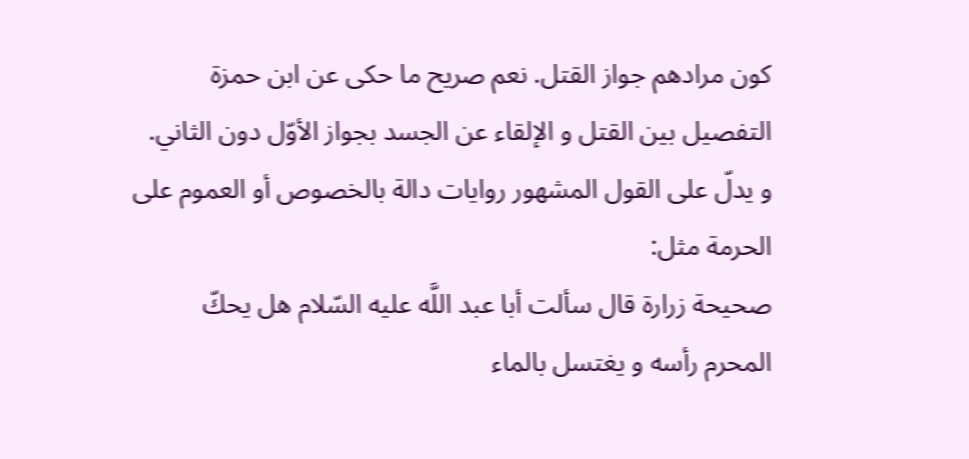كون مرادهم جواز القتل. نعم صريح ما حكى عن ابن حمزة التفصيل بين القتل و الإلقاء عن الجسد بجواز الأوّل دون الثاني.
و يدلّ على القول المشهور روايات دالة بالخصوص أو العموم على الحرمة مثل:
صحيحة زرارة قال سألت أبا عبد اللَّه عليه السّلام هل يحكّ المحرم رأسه و يغتسل بالماء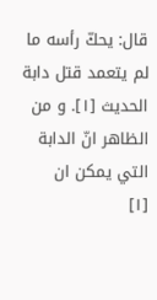قال: يحكّ رأسه ما لم يتعمد قتل دابة الحديث [١]. و من الظاهر انّ الدابة التي يمكن ان
[١]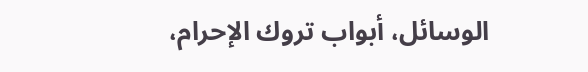الوسائل، أبواب تروك الإحرام،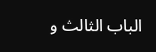الباب الثالث و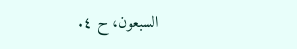السبعون، ح ٤.